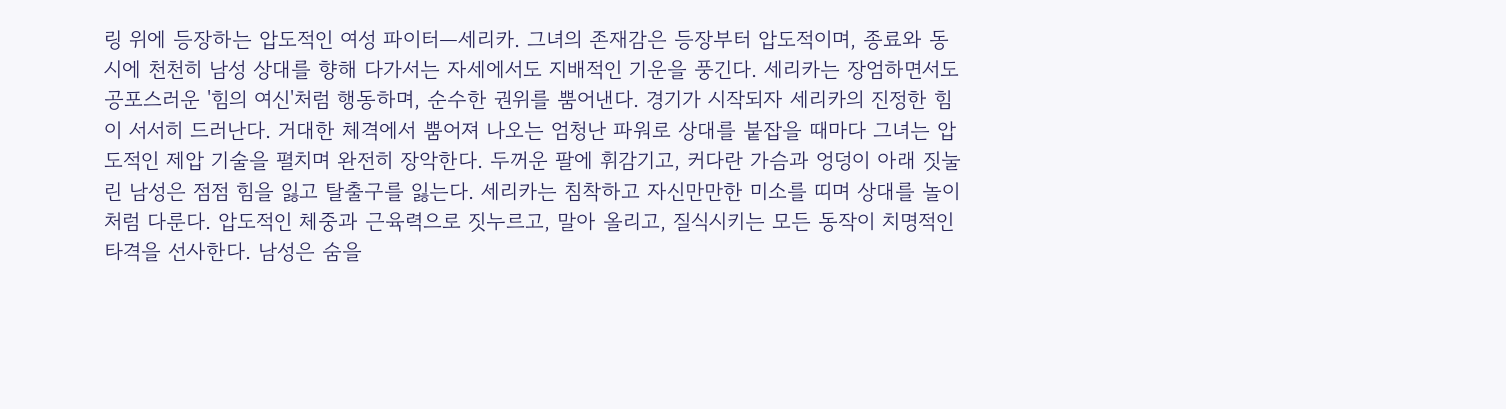링 위에 등장하는 압도적인 여성 파이터—세리카. 그녀의 존재감은 등장부터 압도적이며, 종료와 동시에 천천히 남성 상대를 향해 다가서는 자세에서도 지배적인 기운을 풍긴다. 세리카는 장엄하면서도 공포스러운 '힘의 여신'처럼 행동하며, 순수한 권위를 뿜어낸다. 경기가 시작되자 세리카의 진정한 힘이 서서히 드러난다. 거대한 체격에서 뿜어져 나오는 엄청난 파워로 상대를 붙잡을 때마다 그녀는 압도적인 제압 기술을 펼치며 완전히 장악한다. 두꺼운 팔에 휘감기고, 커다란 가슴과 엉덩이 아래 짓눌린 남성은 점점 힘을 잃고 탈출구를 잃는다. 세리카는 침착하고 자신만만한 미소를 띠며 상대를 놀이처럼 다룬다. 압도적인 체중과 근육력으로 짓누르고, 말아 올리고, 질식시키는 모든 동작이 치명적인 타격을 선사한다. 남성은 숨을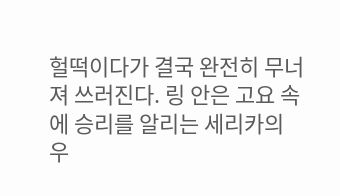헐떡이다가 결국 완전히 무너져 쓰러진다. 링 안은 고요 속에 승리를 알리는 세리카의 우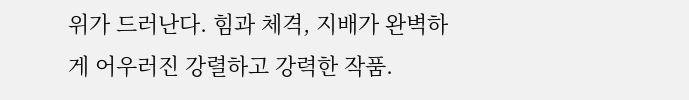위가 드러난다. 힘과 체격, 지배가 완벽하게 어우러진 강렬하고 강력한 작품.